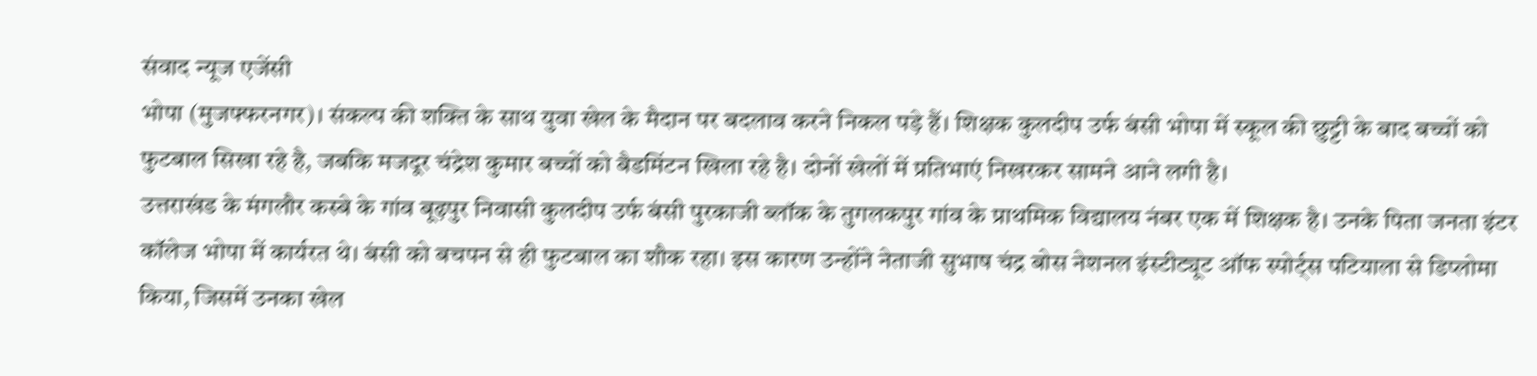संवाद न्यूज एजेंसी
भोपा (मुजफ्फरनगर)। संकल्प की शक्ति के साथ युवा खेल के मैदान पर बदलाव करने निकल पड़े हैं। शिक्षक कुलदीप उर्फ बंसी भोपा में स्कूल की छुट्टी के बाद बच्चों को फुटबाल सिखा रहे है, जबकि मजदूर चंद्रेश कुमार बच्चों को बैडमिंटन खिला रहे है। दोनों खेलों में प्रतिभाएं निखरकर सामने आने लगी है।
उत्तराखंड के मंगलौर कस्बे के गांव बूढ़पुर निवासी कुलदीप उर्फ बंसी पुरकाजी ब्लॉक के तुगलकपुर गांव के प्राथमिक विद्यालय नंबर एक में शिक्षक है। उनके पिता जनता इंटर कॉलेज भोपा में कार्यरत थे। बंसी को बचपन से ही फुटबाल का शौक रहा। इस कारण उन्होंने नेताजी सुभाष चंद्र बोस नेशनल इंस्टीट्यूट ऑफ स्पोर्ट्स पटियाला से डिप्लोमा किया, जिसमें उनका खेल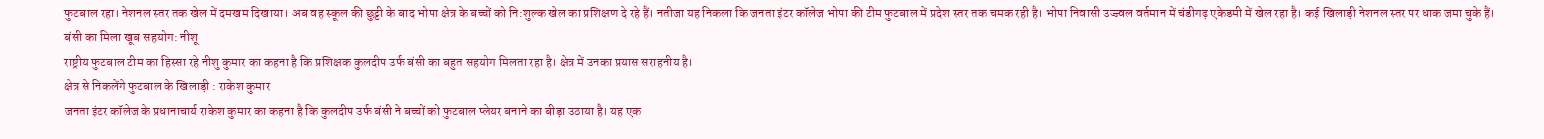फुटबाल रहा। नेशनल स्तर तक खेल में दमखम दिखाया। अब वह स्कूल की छुट्टी के बाद भोपा क्षेत्र के बच्चों को नि:शुल्क खेल का प्रशिक्षण दे रहे हैं। नतीजा यह निकला कि जनता इंटर कॉलेज भोपा की टीम फुटबाल में प्रदेश स्तर तक चमक रही है। भोपा निवासी उज्ज्वल वर्तमान में चंडीगढ़ एकेडमी में खेल रहा है। कई खिलाड़ी नेशनल स्तर पर धाक जमा चुके हैं।
बंसी का मिला खूब सहयोग: नीशू
राष्ट्रीय फुटबाल टीम का हिस्सा रहे नीशु कुमार का कहना है कि प्रशिक्षक कुलदीप उर्फ बंसी का बहुत सहयोग मिलता रहा है। क्षेत्र में उनका प्रयास सराहनीय है।
क्षेत्र से निकलेंगे फुटबाल के खिलाड़ी : राकेश कुमार
जनता इंटर कॉलेज के प्रधानाचार्य राकेश कुमार का कहना है कि कुलदीप उर्फ बंसी ने बच्चों को फुटबाल प्लेयर बनाने का बीड़ा उठाया है। यह एक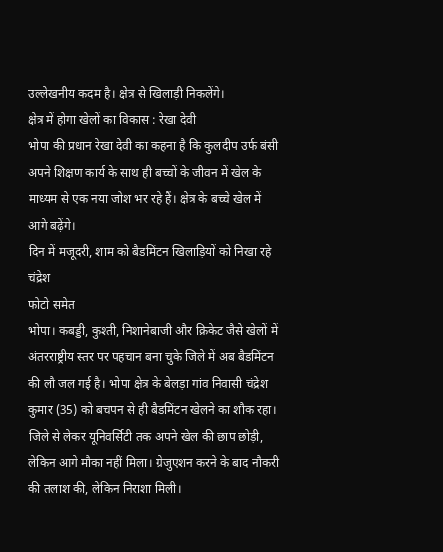उल्लेखनीय कदम है। क्षेत्र से खिलाड़ी निकलेंगे।
क्षेत्र में होगा खेलों का विकास : रेखा देवी
भोपा की प्रधान रेखा देवी का कहना है कि कुलदीप उर्फ बंसी अपने शिक्षण कार्य के साथ ही बच्चों के जीवन में खेल के माध्यम से एक नया जोश भर रहे हैं। क्षेत्र के बच्चे खेल में आगे बढ़ेंगे।
दिन में मजूदरी, शाम को बैडमिंटन खिलाड़ियों को निखा रहे चंद्रेश
फोटो समेत
भोपा। कबड्डी, कुश्ती, निशानेबाजी और क्रिकेट जैसे खेलों में अंतरराष्ट्रीय स्तर पर पहचान बना चुके जिले में अब बैडमिंटन की लौ जल गई है। भोपा क्षेत्र के बेलड़ा गांव निवासी चंद्रेश कुमार (35) को बचपन से ही बैडमिंटन खेलने का शौक रहा। जिले से लेकर यूनिवर्सिटी तक अपने खेल की छाप छोड़ी, लेकिन आगे मौका नहीं मिला। ग्रेजुएशन करने के बाद नौकरी की तलाश की, लेकिन निराशा मिली।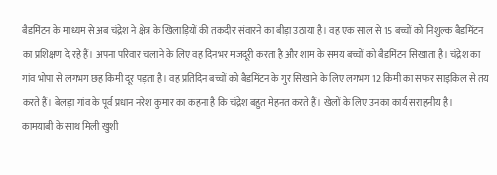बैडमिंटन के माध्यम से अब चंद्रेश ने क्षेत्र के खिलाड़ियों की तकदीर संवारने का बीड़ा उठाया है। वह एक साल से 15 बच्चों को निशुल्क बैडमिंटन का प्रशिक्षण दे रहे हैं। अपना परिवार चलाने के लिए वह दिनभर मजदूरी करता है और शाम के समय बच्चों को बैडमिंटन सिखाता है। चंद्रेश का गांव भोपा से लगभग छह किमी दूर पड़ता है। वह प्रतिदिन बच्चों को बैडमिंटन के गुर सिखाने के लिए लगभग 12 किमी का सफर साइकिल से तय करते हैं। बेलड़ा गांव के पूर्व प्रधान नरेश कुमार का कहना है कि चंद्रेश बहुत मेहनत करते हैं। खेलों के लिए उनका कार्य सराहनीय है।
कामयाबी के साथ मिली खुशी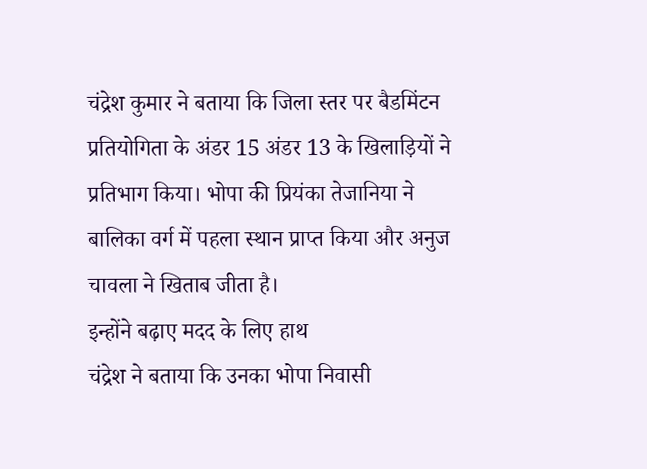चंद्रेश कुमार ने बताया कि जिला स्तर पर बैडमिंटन प्रतियोगिता के अंडर 15 अंडर 13 के खिलाड़ियों ने प्रतिभाग किया। भोपा की प्रियंका तेजानिया ने बालिका वर्ग में पहला स्थान प्राप्त किया और अनुज चावला ने खिताब जीता है।
इन्होंने बढ़ाए मदद के लिए हाथ
चंद्रेश ने बताया कि उनका भोपा निवासी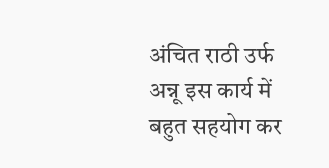अंचित राठी उर्फ अन्नू इस कार्य में बहुत सहयोग कर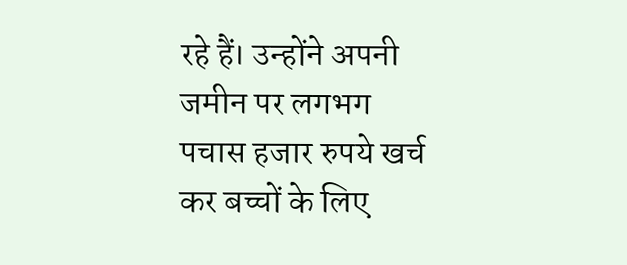रहे हैं। उन्होंने अपनी जमीन पर लगभग पचास हजार रुपये खर्च कर बच्चों के लिए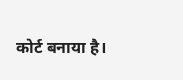कोर्ट बनाया है।